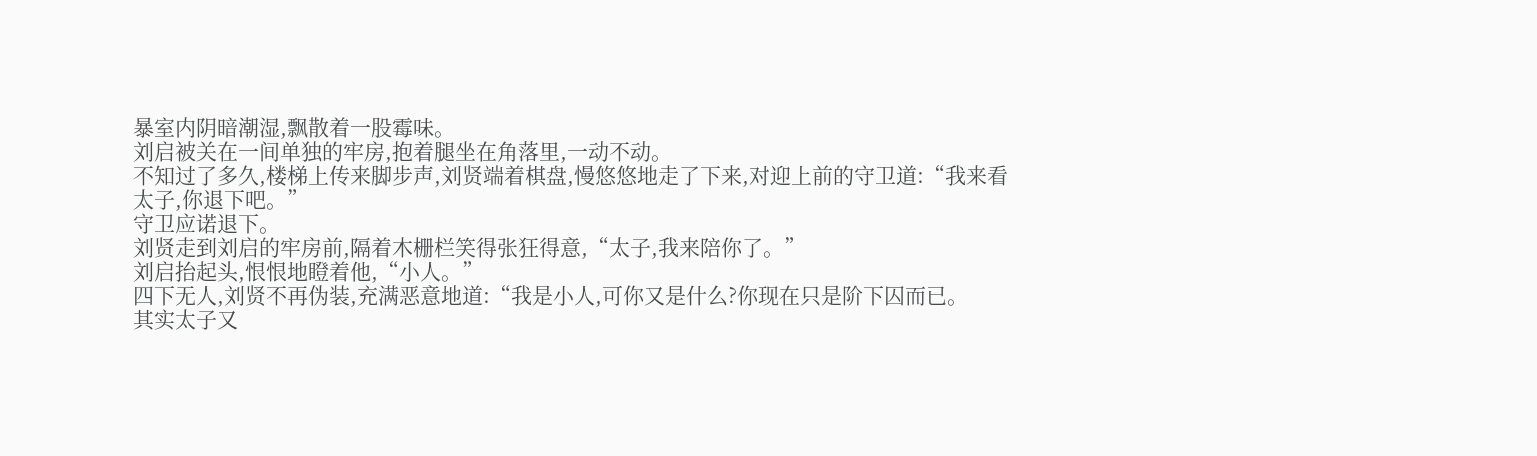暴室内阴暗潮湿,飘散着一股霉味。
刘启被关在一间单独的牢房,抱着腿坐在角落里,一动不动。
不知过了多久,楼梯上传来脚步声,刘贤端着棋盘,慢悠悠地走了下来,对迎上前的守卫道:“我来看太子,你退下吧。”
守卫应诺退下。
刘贤走到刘启的牢房前,隔着木栅栏笑得张狂得意,“太子,我来陪你了。”
刘启抬起头,恨恨地瞪着他,“小人。”
四下无人,刘贤不再伪装,充满恶意地道:“我是小人,可你又是什么?你现在只是阶下囚而已。
其实太子又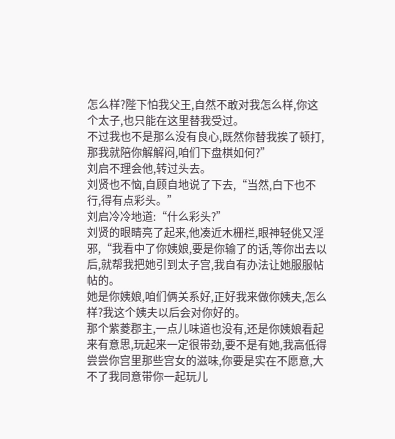怎么样?陛下怕我父王,自然不敢对我怎么样,你这个太子,也只能在这里替我受过。
不过我也不是那么没有良心,既然你替我挨了顿打,那我就陪你解解闷,咱们下盘棋如何?”
刘启不理会他,转过头去。
刘贤也不恼,自顾自地说了下去,“当然,白下也不行,得有点彩头。”
刘启冷冷地道:“什么彩头?”
刘贤的眼睛亮了起来,他凑近木栅栏,眼神轻佻又淫邪,“我看中了你姨娘,要是你输了的话,等你出去以后,就帮我把她引到太子宫,我自有办法让她服服帖帖的。
她是你姨娘,咱们俩关系好,正好我来做你姨夫,怎么样?我这个姨夫以后会对你好的。
那个紫菱郡主,一点儿味道也没有,还是你姨娘看起来有意思,玩起来一定很带劲,要不是有她,我高低得尝尝你宫里那些宫女的滋味,你要是实在不愿意,大不了我同意带你一起玩儿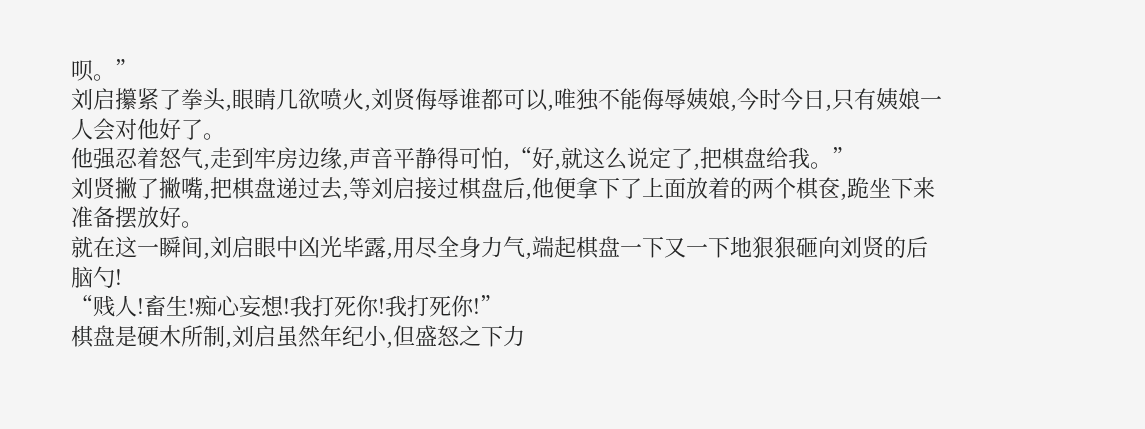呗。”
刘启攥紧了拳头,眼睛几欲喷火,刘贤侮辱谁都可以,唯独不能侮辱姨娘,今时今日,只有姨娘一人会对他好了。
他强忍着怒气,走到牢房边缘,声音平静得可怕,“好,就这么说定了,把棋盘给我。”
刘贤撇了撇嘴,把棋盘递过去,等刘启接过棋盘后,他便拿下了上面放着的两个棋奁,跪坐下来准备摆放好。
就在这一瞬间,刘启眼中凶光毕露,用尽全身力气,端起棋盘一下又一下地狠狠砸向刘贤的后脑勺!
“贱人!畜生!痴心妄想!我打死你!我打死你!”
棋盘是硬木所制,刘启虽然年纪小,但盛怒之下力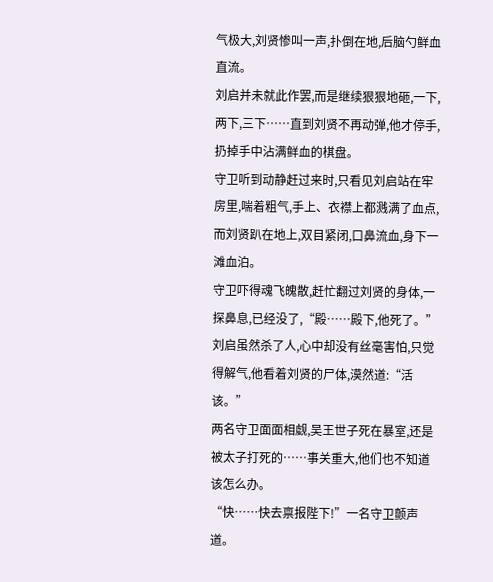气极大,刘贤惨叫一声,扑倒在地,后脑勺鲜血直流。
刘启并未就此作罢,而是继续狠狠地砸,一下,两下,三下……直到刘贤不再动弹,他才停手,扔掉手中沾满鲜血的棋盘。
守卫听到动静赶过来时,只看见刘启站在牢房里,喘着粗气,手上、衣襟上都溅满了血点,而刘贤趴在地上,双目紧闭,口鼻流血,身下一滩血泊。
守卫吓得魂飞魄散,赶忙翻过刘贤的身体,一探鼻息,已经没了,“殿……殿下,他死了。”
刘启虽然杀了人,心中却没有丝毫害怕,只觉得解气,他看着刘贤的尸体,漠然道:“活该。”
两名守卫面面相觑,吴王世子死在暴室,还是被太子打死的……事关重大,他们也不知道该怎么办。
“快……快去禀报陛下!”一名守卫颤声道。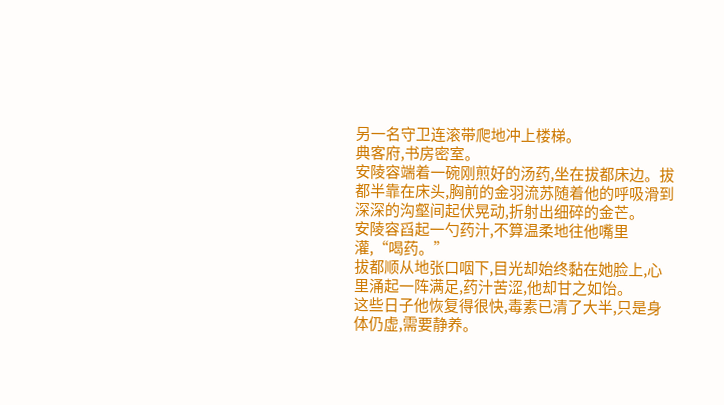另一名守卫连滚带爬地冲上楼梯。
典客府,书房密室。
安陵容端着一碗刚煎好的汤药,坐在拔都床边。拔都半靠在床头,胸前的金羽流苏随着他的呼吸滑到深深的沟壑间起伏晃动,折射出细碎的金芒。
安陵容舀起一勺药汁,不算温柔地往他嘴里灌,“喝药。”
拔都顺从地张口咽下,目光却始终黏在她脸上,心里涌起一阵满足,药汁苦涩,他却甘之如饴。
这些日子他恢复得很快,毒素已清了大半,只是身体仍虚,需要静养。